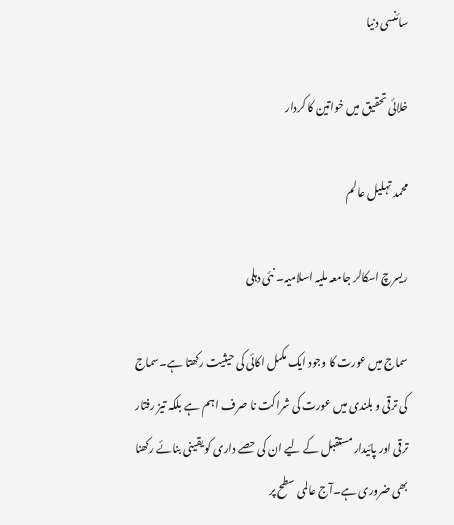سائنسی دنیا

خلائی تحقیق میں خواتین کا کردار

محمد تہلیل عالم

ریسرچ اسکالر جامعہ ملیہ اسلامیہ۔ نئی دہلی

سماج میں عورت کا وجود ایک مکمل اکائی کی حیثیت رکھتا ہے۔سماج کی ترقی و بلندی میں عورت کی شراکت نا صرف اہم ہے بلکہ تیز رفتار ترقی اور پائیدار مستقبل کے لیے ان کی حصے داری کو یقینی بنائے رکھنا بھی ضروری ہے۔آج عالمی سطح پر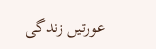عورتیں زندگی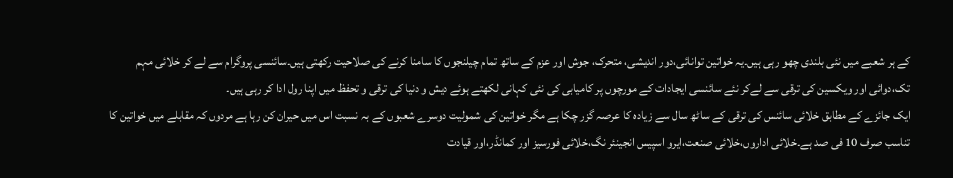کے ہر شعبے میں نئی بلندی چھو رہی ہیں۔یہ خواتین توانائی،دور اندیشی، متحرک، جوش اور عزم کے ساتھ تمام چیلنجوں کا سامنا کرنے کی صلاحیت رکھتی ہیں۔سائنسی پروگرام سے لے کر خلائی مہم تک،دوائی اور ویکسین کی ترقی سے لےکر نئے سائنسی ایجادات کے مورچوں پر کامیابی کی نئی کہانی لکھتے ہوئے دیش و دنیا کی ترقی و تحفظ میں اپنا رول ادا کر رہی ہیں۔
ایک جائزے کے مطابق خلائی سائنس کی ترقی کے ساٹھ سال سے زیادہ کا عرصہ گزر چکا ہے مگر خواتین کی شمولیت دوسرے شعبوں کے بہ نسبت اس میں حیران کن رہا ہے مردوں کہ مقابلے میں خواتین کا تناسب صرف 10 فی صد ہے۔خلائی اداروں،خلائی صنعت،ایرو اسپیس انجینئر نگ،خلائی فورسیز اور کمانڈر،اور قیادت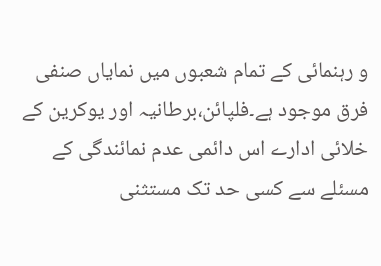و رہنمائی کے تمام شعبوں میں نمایاں صنفی فرق موجود ہے۔فلپائن،برطانیہ اور یوکرین کے خلائی ادارے اس دائمی عدم نمائندگی کے مسئلے سے کسی حد تک مستثنی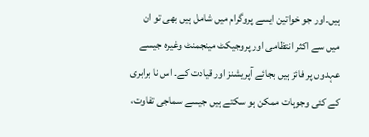ہیں۔اور جو خواتین ایسے پروگرام میں شامل ہیں بھی تو ان میں سے اکثر انتظامی اور پروجیکٹ مینجمنٹ وغیرہ جیسے عہدوں پر فائز ہیں بجائے آپریشنز اور قیادت کے۔ اس نا برابری کے کئی وجوہات ممکن ہو سکتے ہیں جیسے سماجی تفاوت،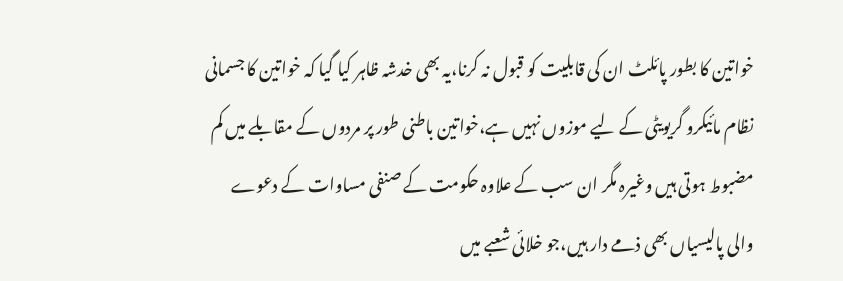خواتین کا بطور پائلٹ ان کی قابلیت کو قبول نہ کرنا،یہ بھی خدشہ ظاہر کیا گیا کہ خواتین کا جسمانی نظام مائیکرو گریویٹی کے لیے موزوں نہیں ہے،خواتین باطنی طور پر مردوں کے مقابلے میں کم مضبوط ہوتی ہیں وغیرہ مگر ان سب کے علاوہ حکومت کے صنفی مساوات کے دعوے والی پالیسیاں بھی ذمے دار ہیں،جو خلائی شعبے میں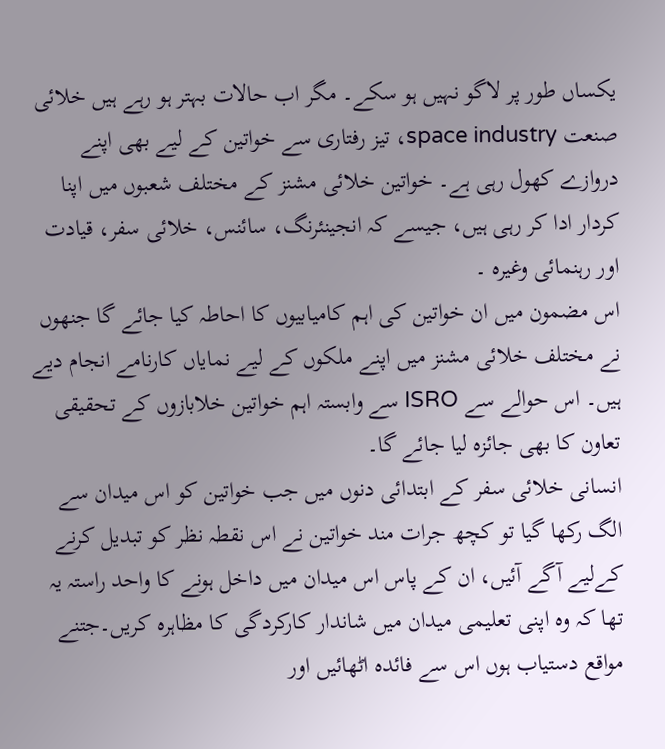یکساں طور پر لاگو نہیں ہو سکے۔ مگر اب حالات بہتر ہو رہے ہیں خلائی صنعت space industry، تیز رفتاری سے خواتین کے لیے بھی اپنے دروازے کھول رہی ہے۔ خواتین خلائی مشنز کے مختلف شعبوں میں اپنا کردار ادا کر رہی ہیں، جیسے کہ انجینئرنگ، سائنس، خلائی سفر، قیادت اور رہنمائی وغیرہ ۔
اس مضمون میں ان خواتین کی اہم کامیابیوں کا احاطہ کیا جائے گا جنھوں نے مختلف خلائی مشنز میں اپنے ملکوں کے لیے نمایاں کارنامے انجام دیے ہیں۔ اس حوالے سے ISRO سے وابستہ اہم خواتین خلابازوں کے تحقیقی تعاون کا بھی جائزہ لیا جائے گا۔
انسانی خلائی سفر کے ابتدائی دنوں میں جب خواتین کو اس میدان سے الگ رکھا گیا تو کچھ جرات مند خواتین نے اس نقطہ نظر کو تبدیل کرنے کےلیے آگے آئیں، ان کے پاس اس میدان میں داخل ہونے کا واحد راستہ یہ تھا کہ وہ اپنی تعلیمی میدان میں شاندار کارکردگی کا مظاہرہ کریں۔جتنے مواقع دستیاب ہوں اس سے فائدہ اٹھائیں اور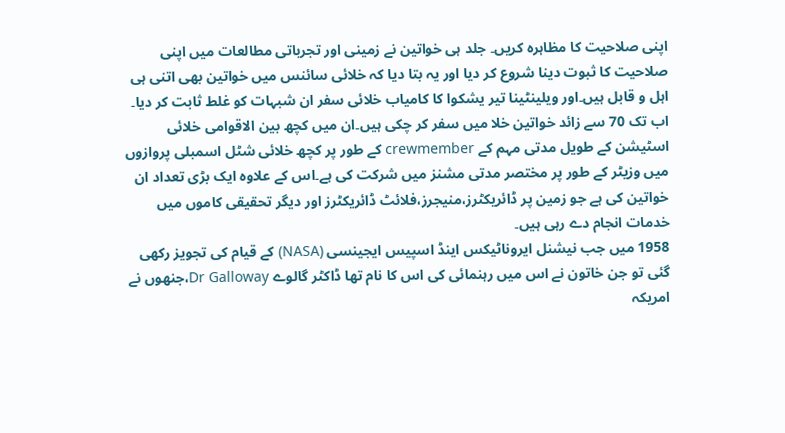اپنی صلاحیت کا مظاہرہ کریں۔ جلد ہی خواتین نے زمینی اور تجرباتی مطالعات میں اپنی صلاحیت کا ثبوت دینا شروع کر دیا اور یہ بتا دیا کہ خلائی سائنس میں خواتین بھی اتنی ہی اہل و قابل ہیں۔اور ویلینٹینا تیر یشکوا کا کامیاب خلائی سفر ان شبہات کو غلط ثابت کر دیا۔
اب تک 70 سے زائد خواتین خلا میں سفر کر چکی ہیں۔ان میں کچھ بین الاقوامی خلائی اسٹیشن کے طویل مدتی مہم کے crewmember کے طور پر کچھ خلائی شٹل اسمبلی پروازوں میں وزیٹر کے طور پر مختصر مدتی مشنز میں شرکت کی ہے۔اس کے علاوہ ایک بڑی تعداد ان خواتین کی ہے جو زمین پر ڈائریکٹرز،منیجرز،فلائٹ ڈائریکٹرز اور دیگر تحقیقی کاموں میں خدمات انجام دے رہی ہیں۔
1958 میں جب نیشنل ایروناٹیکس اینڈ اسپیس ایجینسی (NASA) کے قیام کی تجویز رکھی گئی تو جن خاتون نے اس میں رہنمائی کی اس کا نام تھا ڈاکٹر گالوے Dr Galloway،جنھوں نے امریکہ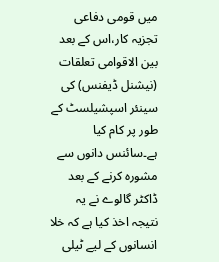میں قومی دفاعی تجزیہ کار،اس کے بعد بین الاقوامی تعلقات (نیشنل ڈیفنس) کی سینئر اسپشیلسٹ کے طور پر کام کیا ہے۔سائنس دانوں سے مشورہ کرنے کے بعد ڈاکٹر گالوے نے یہ نتیجہ اخذ کیا ہے کہ خلا انسانوں کے لیے ٹیلی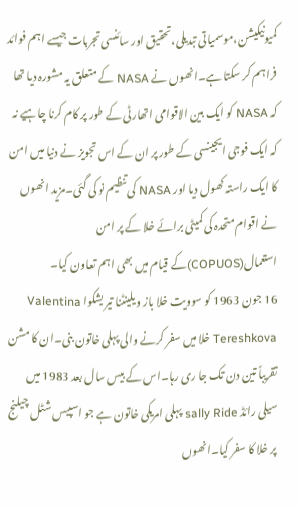کمیونیکیشن،موسمیاتی تبدیلی،تحقیق اور سائنسی تجربات جیسے اہم فوائد فراہم کر سکتا ہے۔انھوں نے NASA کے متعلق یہ مشورہ دیا تھا کہ NASA کو ایک بین الاقوامی اتھارٹی کے طور پر کام کرنا چاہیے نہ کہ ایک فوجی ایجینسی کے طور پر ان کے اس تجویز نے دنیا میں امن کا ایک راستہ کھول دیا اور NASA کی تنظیم نو کی گئی۔مزید انھوں نے اقوام متحدہ کی کمیٹی برائے خلا کے پر امن استعمال(COPUOS)کے قیام میں بھی اہم تعاون کیا۔
16 جون 1963 کو سوویت خلا باز ویلینٹنا تیر یشکوا Valentina Tereshkova خلا میں سفر کرنے والی پہلی خاتون بنی۔ان کا مشن تقریباً تین دن تک جا ری رہا۔اس کے بیس سال بعد 1983 میں سیلی رائڈ sally Ride پہلی امریکی خاتون ہے جو اسپیس شٹل چیلنج پر خلا کا سفر کیا۔انھوں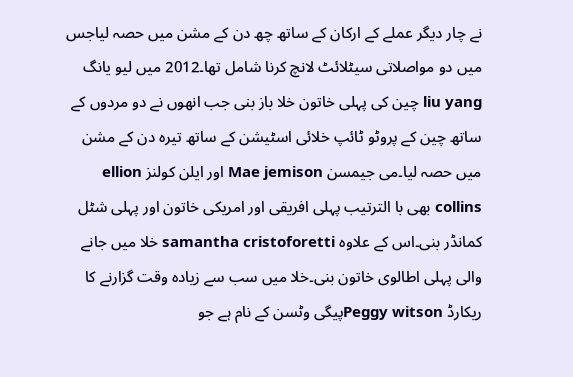نے چار دیگر عملے کے ارکان کے ساتھ چھ دن کے مشن میں حصہ لیاجس میں دو مواصلاتی سیٹلائٹ لانچ کرنا شامل تھا۔2012 میں لیو یانگ liu yang چین کی پہلی خاتون خلا باز بنی جب انھوں نے دو مردوں کے ساتھ چین کے پروٹو ٹائپ خلائی اسٹیشن کے ساتھ تیرہ دن کے مشن میں حصہ لیا۔می جیمسن Mae jemison اور ایلن کولنز ellion collins بھی با الترتیب پہلی افریقی اور امریکی خاتون اور پہلی شٹل کمانڈر بنی۔اس کے علاوہ samantha cristoforetti خلا میں جانے والی پہلی اطالوی خاتون بنی۔خلا میں سب سے زیادہ وقت گزارنے کا ریکارڈ Peggy witsonپیگی وٹسن کے نام ہے جو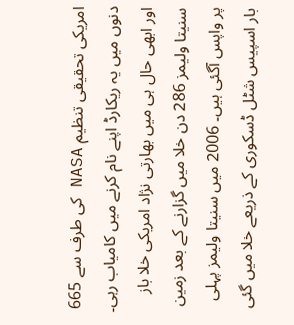امریکی تحقیقی تنظیم NASA کی طرف سے 665 دنوں میں یہ ریکارڈ اپنے نام کرنے میں کامیاب رہی۔ اور ابھی حال ہی میں بھارتی نژاد امریکی خلا باز سنیتا ولیمز 286 دن خلا میں گزارنے کے بعد زمین پر واپس آگئی ہیں۔ 2006 میں سنیتا ولیمز پہلی بار اسپیس شٹل ڈسکوری کے ذریعے خلا میں گئی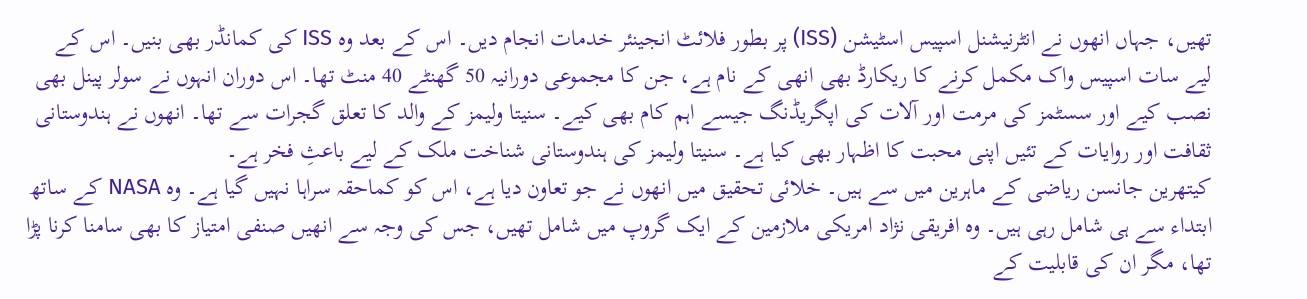تھیں، جہاں انھوں نے انٹرنیشنل اسپیس اسٹیشن (ISS) پر بطور فلائٹ انجینئر خدمات انجام دیں۔ اس کے بعد وہ ISS کی کمانڈر بھی بنیں۔ اس کے لیے سات اسپیس واک مکمل کرنے کا ریکارڈ بھی انھی کے نام ہے، جن کا مجموعی دورانیہ 50 گھنٹے 40 منٹ تھا۔ اس دوران انہوں نے سولر پینل بھی نصب کیے اور سسٹمز کی مرمت اور آلات کی اپگریڈنگ جیسے اہم کام بھی کیے۔ سنیتا ولیمز کے والد کا تعلق گجرات سے تھا۔ انھوں نے ہندوستانی ثقافت اور روایات کے تئیں اپنی محبت کا اظہار بھی کیا ہے۔ سنیتا ولیمز کی ہندوستانی شناخت ملک کے لیے باعثِ فخر ہے۔
کیتھرین جانسن ریاضی کے ماہرین میں سے ہیں۔ خلائی تحقیق میں انھوں نے جو تعاون دیا ہے، اس کو کماحقہ سراہا نہیں گیا ہے۔ وہ NASA کے ساتھ ابتداء سے ہی شامل رہی ہیں۔ وہ افریقی نژاد امریکی ملازمین کے ایک گروپ میں شامل تھیں، جس کی وجہ سے انھیں صنفی امتیاز کا بھی سامنا کرنا پڑا تھا، مگر ان کی قابلیت کے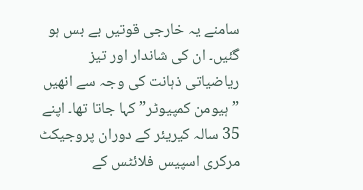سامنے یہ خارجی قوتیں بے بس ہو گئیں۔ ان کی شاندار اور تیز ریاضیاتی ذہانت کی وجہ سے انھیں ”ہیومن کمپیوٹر” کہا جاتا تھا۔ اپنے 35 سالہ کیریئر کے دوران پروجیکٹ مرکری اسپیس فلائٹس کے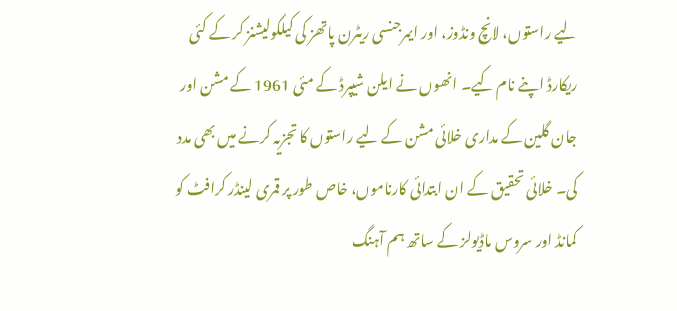لیے راستوں، لانچ ونڈوز، اور ایمرجنسی ریٹرن پاتھز کی کیلکولیشنز کر کے کئی ریکارڈ اپنے نام کیے۔ انھوں نے ایلن شیپرڈ کے مئی 1961 کے مشن اور جان گلین کے مداری خلائی مشن کے لیے راستوں کا تجزیہ کرنے میں بھی مدد کی۔ خلائی تحقیق کے ان ابتدائی کارناموں، خاص طور پر قمری لینڈر کرافٹ کو کمانڈ اور سروس ماڈیولز کے ساتھ ہم آہنگ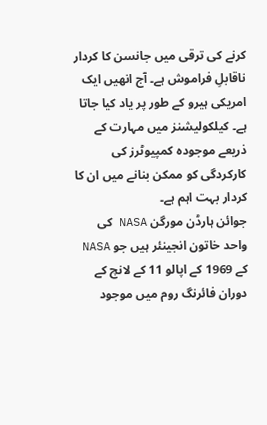کرنے کی ترقی میں جانسن کا کردار ناقابلِ فراموش ہے۔ آج انھیں ایک امریکی ہیرو کے طور پر یاد کیا جاتا ہے۔ کیلکولیشنز میں مہارت کے ذریعے موجودہ کمپیوٹرز کی کارکردگی کو ممکن بنانے میں ان کا کردار بہت اہم ہے۔
جوائن ہارڈن مورگن NASA کی واحد خاتون انجینئر ہیں جو NASA کے 1969 کے اپالو 11 کے لانچ کے دوران فائرنگ روم میں موجود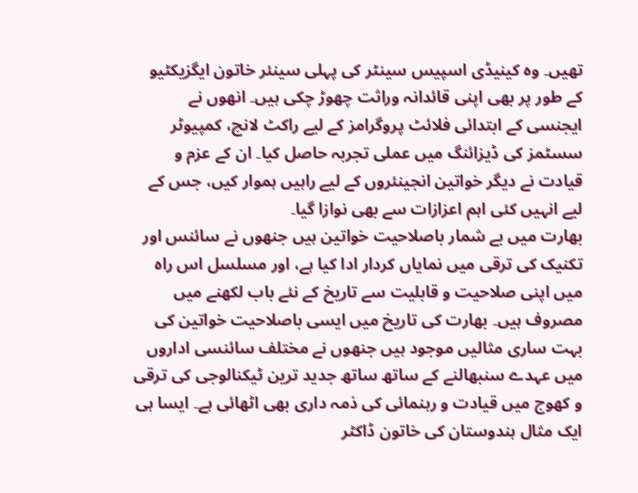تھیں۔ وہ کینیڈی اسپیس سینٹر کی پہلی سینئر خاتون ایگزیکٹیو کے طور پر بھی اپنی قائدانہ وراثت چھوڑ چکی ہیں۔ انھوں نے ایجنسی کے ابتدائی فلائٹ پروگرامز کے لیے راکٹ لانچ، کمپیوٹر سسٹمز کی ڈیزائنگ میں عملی تجربہ حاصل کیا۔ ان کے عزم و قیادت نے دیگر خواتین انجینئروں کے لیے راہیں ہموار کیں، جس کے لیے انہیں کئی اہم اعزازات سے بھی نوازا گیا۔
بھارت میں بے شمار باصلاحیت خواتین ہیں جنھوں نے سائنس اور تکنیک کی ترقی میں نمایاں کردار ادا کیا ہے، اور مسلسل اس راہ میں اپنی صلاحیت و قابلیت سے تاریخ کے نئے باب لکھنے میں مصروف ہیں۔ بھارت کی تاریخ میں ایسی باصلاحیت خواتین کی بہت ساری مثالیں موجود ہیں جنھوں نے مختلف سائنسی اداروں میں عہدے سنبھالنے کے ساتھ ساتھ جدید ترین ٹیکنالوجی کی ترقی و کھوج میں قیادت و رہنمائی کی ذمہ داری بھی اٹھائی ہے۔ ایسا ہی ایک مثال ہندوستان کی خاتون ڈاکٹر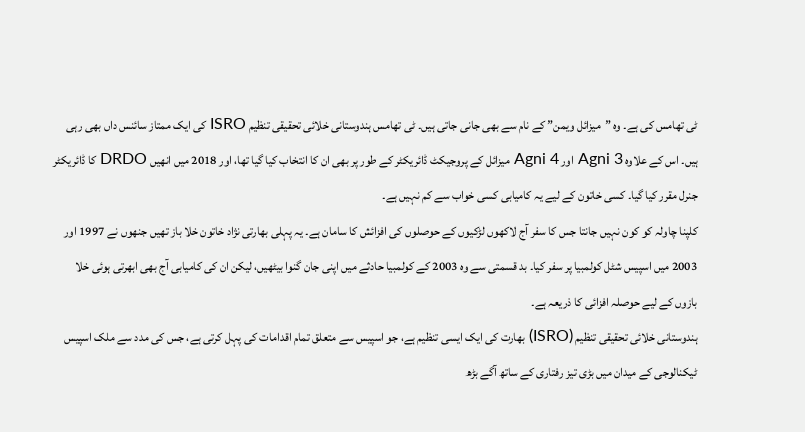ٹی تھامس کی ہے۔ وہ ”میزائل ویمن” کے نام سے بھی جانی جاتی ہیں۔ ٹی تھامس ہندوستانی خلائی تحقیقی تنظیم ISRO کی ایک ممتاز سائنس داں بھی رہی ہیں۔ اس کے علاوہ Agni 3 اور Agni 4 میزائل کے پروجیکٹ ڈائریکٹر کے طور پر بھی ان کا انتخاب کیا گیا تھا، اور 2018 میں انھیں DRDO کا ڈائریکٹر جنرل مقرر کیا گیا۔ کسی خاتون کے لیے یہ کامیابی کسی خواب سے کم نہیں ہے۔
کلپنا چاولہ کو کون نہیں جانتا جس کا سفر آج لاکھوں لڑکیوں کے حوصلوں کی افزائش کا سامان ہے۔ یہ پہلی بھارتی نژاد خاتون خلا باز تھیں جنھوں نے 1997 اور 2003 میں اسپیس شٹل کولمبیا پر سفر کیا۔ بد قسمتی سے وہ 2003 کے کولمبیا حادثے میں اپنی جان گنوا بیٹھیں، لیکن ان کی کامیابی آج بھی ابھرتی ہوئی خلا بازوں کے لیے حوصلہ افزائی کا ذریعہ ہے۔
ہندوستانی خلائی تحقیقی تنظیم (ISRO) بھارت کی ایک ایسی تنظیم ہے، جو اسپیس سے متعلق تمام اقدامات کی پہل کرتی ہے، جس کی مدد سے ملک اسپیس ٹیکنالوجی کے میدان میں بڑی تیز رفتاری کے ساتھ آگے بڑھ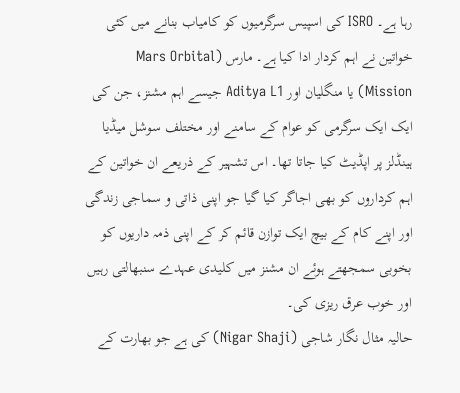رہا ہے۔ ISRO کی اسپیس سرگرمیوں کو کامیاب بنانے میں کئی خواتین نے اہم کردار ادا کیا ہے۔ مارس (Mars Orbital Mission) یا منگلیان اور Aditya L1 جیسے اہم مشنز، جن کی ایک ایک سرگرمی کو عوام کے سامنے اور مختلف سوشل میڈیا ہینڈلز پر اپڈیٹ کیا جاتا تھا۔ اس تشہیر کے ذریعے ان خواتین کے اہم کرداروں کو بھی اجاگر کیا گیا جو اپنی ذاتی و سماجی زندگی اور اپنے کام کے بیچ ایک توازن قائم کر کے اپنی ذمہ داریوں کو بخوبی سمجھتے ہوئے ان مشنز میں کلیدی عہدے سنبھالتی رہیں اور خوب عرق ریزی کی۔
حالیہ مثال نگار شاجی (Nigar Shaji) کی ہے جو بھارت کے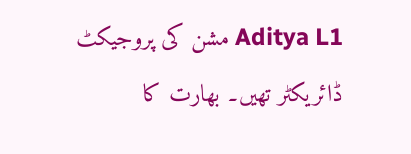Aditya L1 مشن کی پروجیکٹ ڈائریکٹر تھیں۔ بھارت کا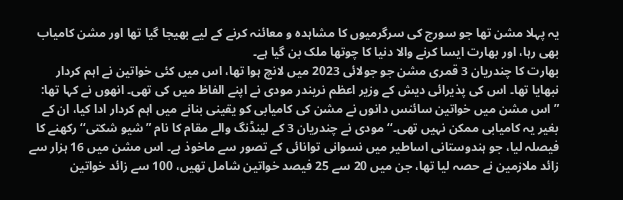یہ پہلا مشن تھا جو سورج کی سرگرمیوں کا مشاہدہ و معائنہ کرنے کے لیے بھیجا گیا تھا اور مشن کامیاب بھی رہا، اور بھارت ایسا کرنے والا دنیا کا چوتھا ملک بن گیا ہے۔
بھارت کا چندریان 3 قمری مشن جو جولائی 2023 میں لانچ ہوا تھا، اس میں کئی خواتین نے اہم کردار نبھایا تھا۔ اس کی پذیرائی دیش کے وزیر اعظم نریندر مودی نے اپنے الفاظ میں کی تھی۔ انھوں نے کہا تھا: ”اس مشن میں خواتین سائنس دانوں نے مشن کی کامیابی کو یقینی بنانے میں اہم کردار ادا کیا، ان کے بغیر یہ کامیابی ممکن نہیں تھی۔‘‘ مودی نے چندریان 3 کے لینڈنگ والے مقام کا نام ”شیو شکتی‘‘ رکھنے کا فیصلہ لیا، جو ہندوستانی اساطیر میں نسوانی توانائی کے تصور سے ماخوذ ہے۔ اس مشن میں 16 ہزار سے زائد ملازمین نے حصہ لیا تھا، جن میں 20 سے 25 فیصد خواتین شامل تھیں، 100 سے زائد خواتین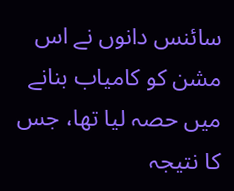سائنس دانوں نے اس مشن کو کامیاب بنانے میں حصہ لیا تھا، جس کا نتیجہ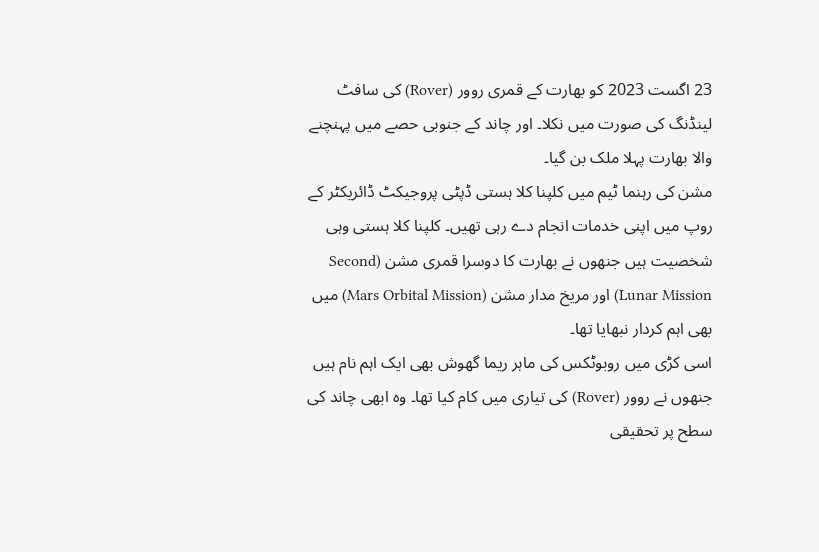23 اگست 2023 کو بھارت کے قمری روور (Rover) کی سافٹ لینڈنگ کی صورت میں نکلا۔ اور چاند کے جنوبی حصے میں پہنچنے والا بھارت پہلا ملک بن گیا۔
مشن کی رہنما ٹیم میں کلپنا کلا ہستی ڈپٹی پروجیکٹ ڈائریکٹر کے روپ میں اپنی خدمات انجام دے رہی تھیں۔ کلپنا کلا ہستی وہی شخصیت ہیں جنھوں نے بھارت کا دوسرا قمری مشن (Second Lunar Mission) اور مریخ مدار مشن (Mars Orbital Mission) میں بھی اہم کردار نبھایا تھا۔
اسی کڑی میں روبوٹکس کی ماہر ریما گھوش بھی ایک اہم نام ہیں جنھوں نے روور (Rover) کی تیاری میں کام کیا تھا۔ وہ ابھی چاند کی سطح پر تحقیقی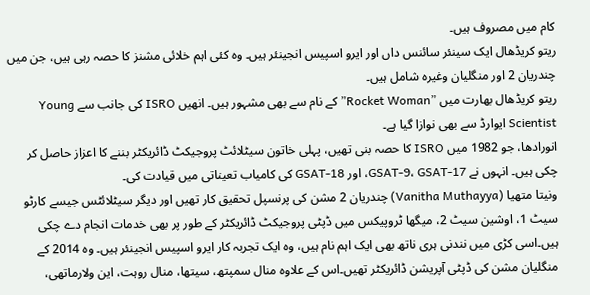کام میں مصروف ہیں۔
ریتو کریڈھال ایک سینئر سائنس داں اور ایرو اسپیس انجینئر ہیں۔ وہ کئی اہم خلائی مشنز کا حصہ رہی ہیں، جن میں چندریان 2 اور منگلیان وغیرہ شامل ہیں۔
ریتو کریڈھال بھارت میں ”Rocket Woman” کے نام سے بھی مشہور ہیں۔ انھیں ISRO کی جانب سے Young Scientist ایوارڈ سے بھی نوازا گیا ہے۔
انورادھا، جو 1982 میں ISRO کا حصہ بنی تھیں، پہلی خاتون سیٹلائٹ پروجیکٹ ڈائریکٹر بننے کا اعزاز حاصل کر چکی ہیں۔ انہوں نے GSAT-9، GSAT-17، اور GSAT-18 کی کامیاب تعیناتی میں قیادت کی۔
ونیتا متھیا (Vanitha Muthayya) چندریان 2 مشن کی پرنسپل تحقیق کار تھیں اور دیگر سیٹلائٹس جیسے کارٹو سیٹ 1، اوشین سیٹ 2، میگھا ٹروپیکس میں ڈپٹی پروجیکٹ ڈائریکٹر کے طور پر بھی خدمات انجام دے چکی ہیں۔اسی کڑی میں نندنی ہری ناتھ بھی ایک اہم نام ہیں، وہ ایک تجربہ کار ایرو اسپیس انجینئر ہیں۔ وہ 2014 کے منگلیان مشن کی ڈپٹی آپریشن ڈائریکٹر تھیں۔اس کے علاوہ منال سمپتھ، سیتھا، منال روہت، این ولارماتھی،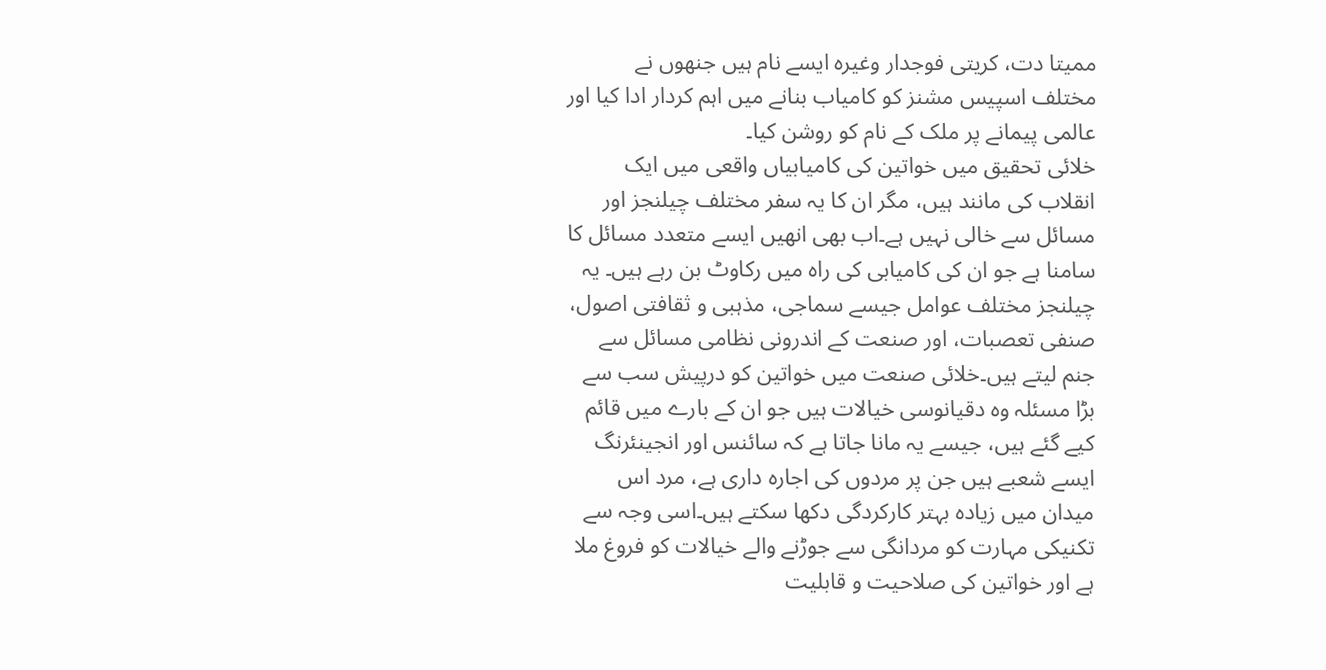ممیتا دت، کریتی فوجدار وغیرہ ایسے نام ہیں جنھوں نے مختلف اسپیس مشنز کو کامیاب بنانے میں اہم کردار ادا کیا اور عالمی پیمانے پر ملک کے نام کو روشن کیا۔
خلائی تحقیق میں خواتین کی کامیابیاں واقعی میں ایک انقلاب کی مانند ہیں، مگر ان کا یہ سفر مختلف چیلنجز اور مسائل سے خالی نہیں ہے۔اب بھی انھیں ایسے متعدد مسائل کا سامنا ہے جو ان کی کامیابی کی راہ میں رکاوٹ بن رہے ہیں۔ یہ چیلنجز مختلف عوامل جیسے سماجی، مذہبی و ثقافتی اصول، صنفی تعصبات، اور صنعت کے اندرونی نظامی مسائل سے جنم لیتے ہیں۔خلائی صنعت میں خواتین کو درپیش سب سے بڑا مسئلہ وہ دقیانوسی خیالات ہیں جو ان کے بارے میں قائم کیے گئے ہیں، جیسے یہ مانا جاتا ہے کہ سائنس اور انجینئرنگ ایسے شعبے ہیں جن پر مردوں کی اجارہ داری ہے، مرد اس میدان میں زیادہ بہتر کارکردگی دکھا سکتے ہیں۔اسی وجہ سے تکنیکی مہارت کو مردانگی سے جوڑنے والے خیالات کو فروغ ملا ہے اور خواتین کی صلاحیت و قابلیت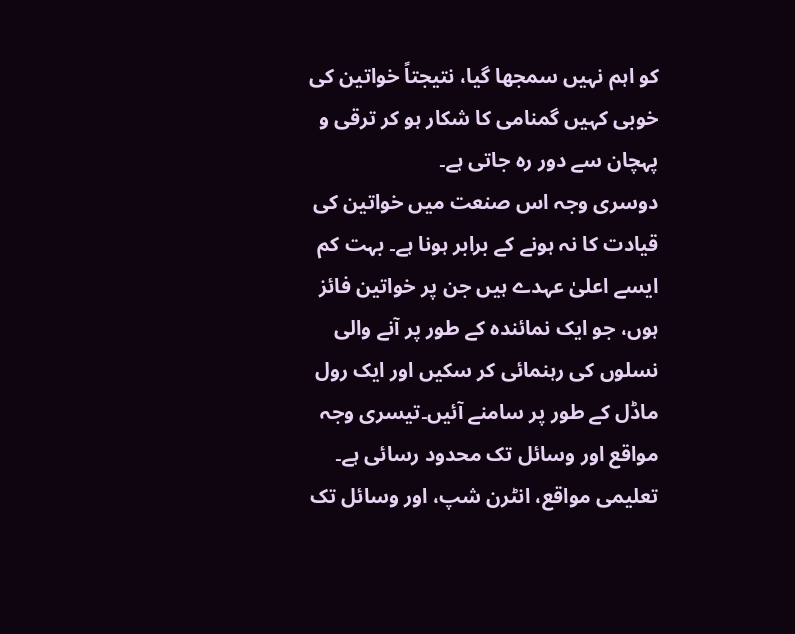کو اہم نہیں سمجھا گیا، نتیجتاً خواتین کی خوبی کہیں گمنامی کا شکار ہو کر ترقی و پہچان سے دور رہ جاتی ہے۔
دوسری وجہ اس صنعت میں خواتین کی قیادت کا نہ ہونے کے برابر ہونا ہے۔ بہت کم ایسے اعلیٰ عہدے ہیں جن پر خواتین فائز ہوں، جو ایک نمائندہ کے طور پر آنے والی نسلوں کی رہنمائی کر سکیں اور ایک رول ماڈل کے طور پر سامنے آئیں۔تیسری وجہ مواقع اور وسائل تک محدود رسائی ہے۔ تعلیمی مواقع، انٹرن شپ، اور وسائل تک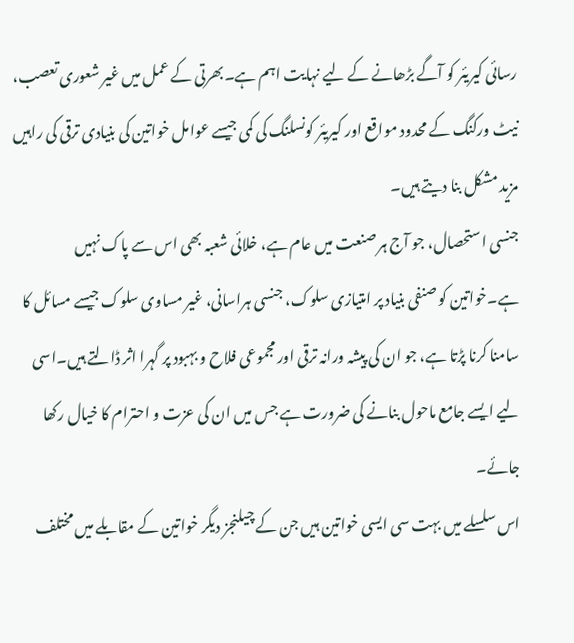رسائی کیریئر کو آگے بڑھانے کے لیے نہایت اہم ہے۔بھرتی کے عمل میں غیر شعوری تعصب، نیٹ ورکنگ کے محدود مواقع اور کیریئر کونسلنگ کی کمی جیسے عوامل خواتین کی بنیادی ترقی کی راہیں مزید مشکل بنا دیتے ہیں۔
جنسی استحصال، جو آج ہر صنعت میں عام ہے، خلائی شعبہ بھی اس سے پاک نہیں ہے۔خواتین کو صنفی بنیاد پر امتیازی سلوک، جنسی ہراسانی، غیر مساوی سلوک جیسے مسائل کا سامنا کرنا پڑتا ہے، جو ان کی پیشہ ورانہ ترقی اور مجموعی فلاح و بہبود پر گہرا اثر ڈالتے ہیں۔اسی لیے ایسے جامع ماحول بنانے کی ضرورت ہے جس میں ان کی عزت و احترام کا خیال رکھا جائے۔
اس سلسلے میں بہت سی ایسی خواتین ہیں جن کے چیلنجز دیگر خواتین کے مقابلے میں مختلف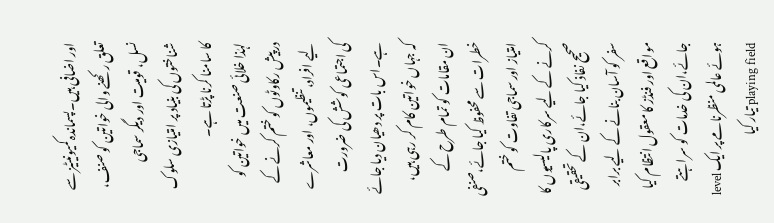اور اضافی ہیں۔پسماندہ کمیونیٹیز سے تعلق رکھنے والی خواتین کو صنف، نسل، قومیت اور دیگر سماجی شناختوں کی بنیاد پر امتیازی سلوک کا سامنا کرنا پڑتا ہے۔
لہٰذا خلائی صنعت میں خواتین کو درپیش رکاوٹوں کو ختم کرنے کے لیے افراد، تنظیموں، اور معاشرے کی اجتماعی کوشش کی ضرورت ہے۔اس بات پر دھیان دیا جائے کہ جہاں خواتین کام کر رہی ہیں، ان مقامات کو تمام طرح کے خطرات سے محفوظ کیا جائے،صنفی امتیاز اور سماجی تفاوت کو ختم کرنے کے لیے سرکاری پالیسیوں کا صحیح نفاذ کیا جائے،ان کے تحقیقی سفر کو آسان بنانے کے لیے برابر مواقع اور فنڈز کا معقول انتظام کیا جائے،ان کی خدمات کو سراہتے ہوئے عالمی منظرنامے پر ایک level playing field تیار کیا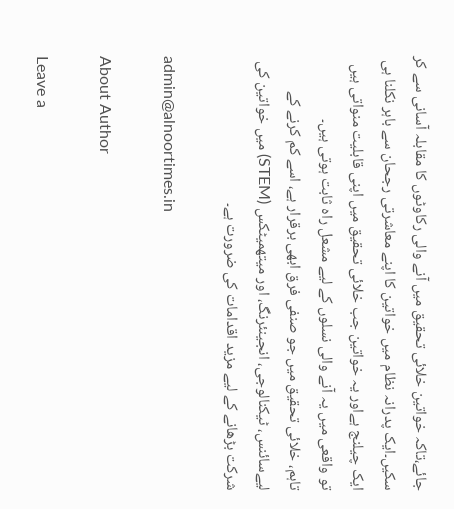جائے،تاکہ خواتین خلائی تحقیق میں آنے والی رکاوٹوں کا مقابلہ آسانی سے کر سکیں۔ایک پدرانہ نظام میں خواتین کا اپنے معاشرتی رجحان سے باہر نکلنا ہی ایک چیلنج ہےاور یہ خواتین جب خلائی تحقیق میں اپنی قابلیت منواتی ہیں تو واقعی میں یہ آنے والی نسلوں کے لیے مشعل راہ ثابت ہوتی ہیں۔
تاہم، خلائی تحقیق میں جو صنفی فرق ابھی برقرار ہے، اسے کم کرنے کے لیےسائنس، ٹیکنالوجی، انجینئرنگ، اور میتھمیٹکس (STEM) میں خواتین کی شرکت بڑھانے کے لیے مزید اقدامات کی ضرورت ہے۔

admin@alnoortimes.in

About Author

Leave a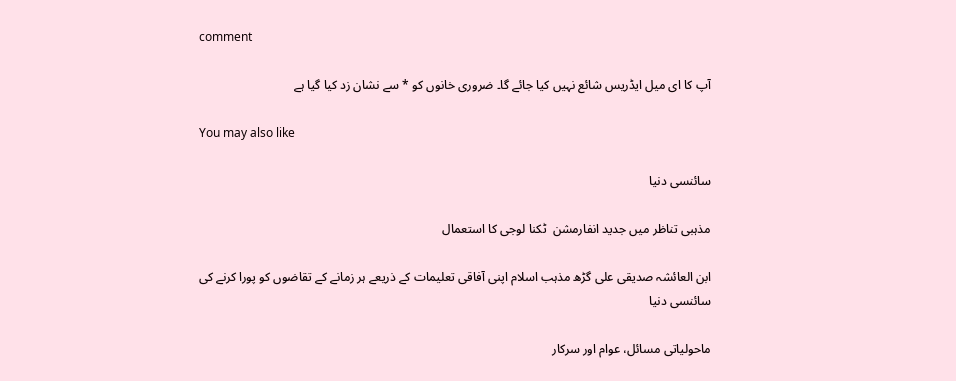comment

آپ کا ای میل ایڈریس شائع نہیں کیا جائے گا۔ ضروری خانوں کو * سے نشان زد کیا گیا ہے

You may also like

سائنسی دنیا

مذہبی تناظر میں جدید انفارمشن  ٹکنا لوجی کا استعمال

ابن العائشہ صدیقی علی گڑھ مذہب اسلام اپنی آفاقی تعلیمات کے ذریعے ہر زمانے کے تقاضوں کو پورا کرنے کی
سائنسی دنیا

ماحولیاتی مسائل، عوام اور سرکار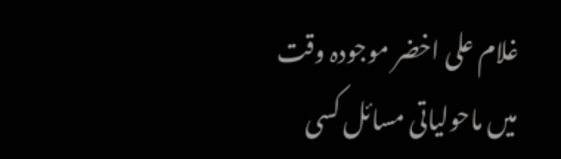غلام علی اخضر موجودہ وقت میں ماحولیاتی مسائل کسی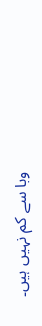وبا سے کم نہیں ہیں۔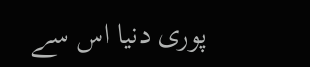پوری دنیا اس سے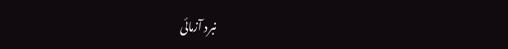نبرد آزمائی